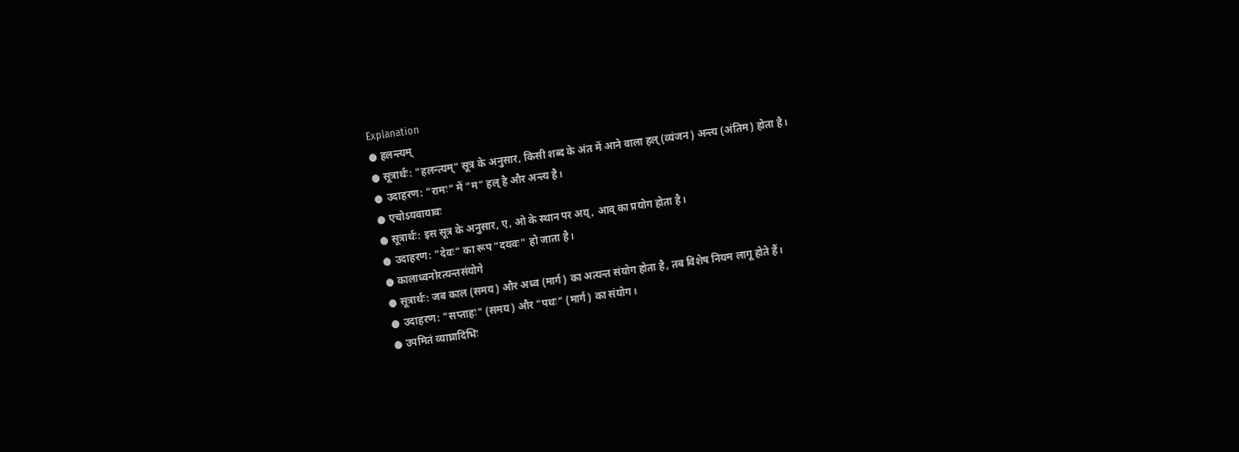Explanation
● हलन्त्यम्
● सूत्रार्थः: "हलन्त्यम्" सूत्र के अनुसार, किसी शब्द के अंत में आने वाला हल् (व्यंजन) अन्त्य (अंतिम) होता है।
● उदाहरण: "रामः" में "म" हल् है और अन्त्य है।
● एचोऽयवायावः
● सूत्रार्थः: इस सूत्र के अनुसार, ए, ओ के स्थान पर अय्, आव् का प्रयोग होता है।
● उदाहरण: "देवः" का रूप "दयवः" हो जाता है।
● कालाध्वनोरत्यन्तसंयोगे
● सूत्रार्थः: जब काल (समय) और अध्व (मार्ग) का अत्यन्त संयोग होता है, तब विशेष नियम लागू होते हैं।
● उदाहरण: "सप्ताहः" (समय) और "पथः" (मार्ग) का संयोग।
● उपमितं व्याघ्रादिभिः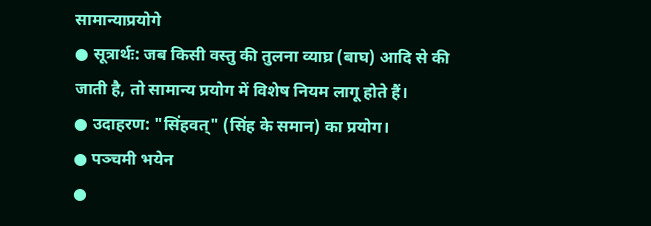सामान्याप्रयोगे
● सूत्रार्थः: जब किसी वस्तु की तुलना व्याघ्र (बाघ) आदि से की जाती है, तो सामान्य प्रयोग में विशेष नियम लागू होते हैं।
● उदाहरण: "सिंहवत्" (सिंह के समान) का प्रयोग।
● पञ्चमी भयेन
●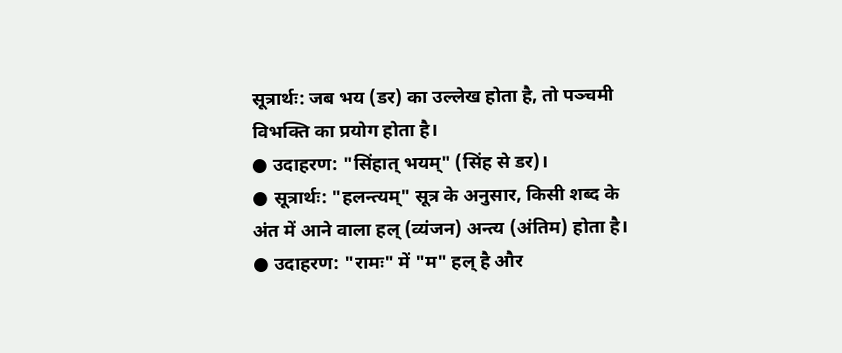सूत्रार्थः: जब भय (डर) का उल्लेख होता है, तो पञ्चमी विभक्ति का प्रयोग होता है।
● उदाहरण: "सिंहात् भयम्" (सिंह से डर)।
● सूत्रार्थः: "हलन्त्यम्" सूत्र के अनुसार, किसी शब्द के अंत में आने वाला हल् (व्यंजन) अन्त्य (अंतिम) होता है।
● उदाहरण: "रामः" में "म" हल् है और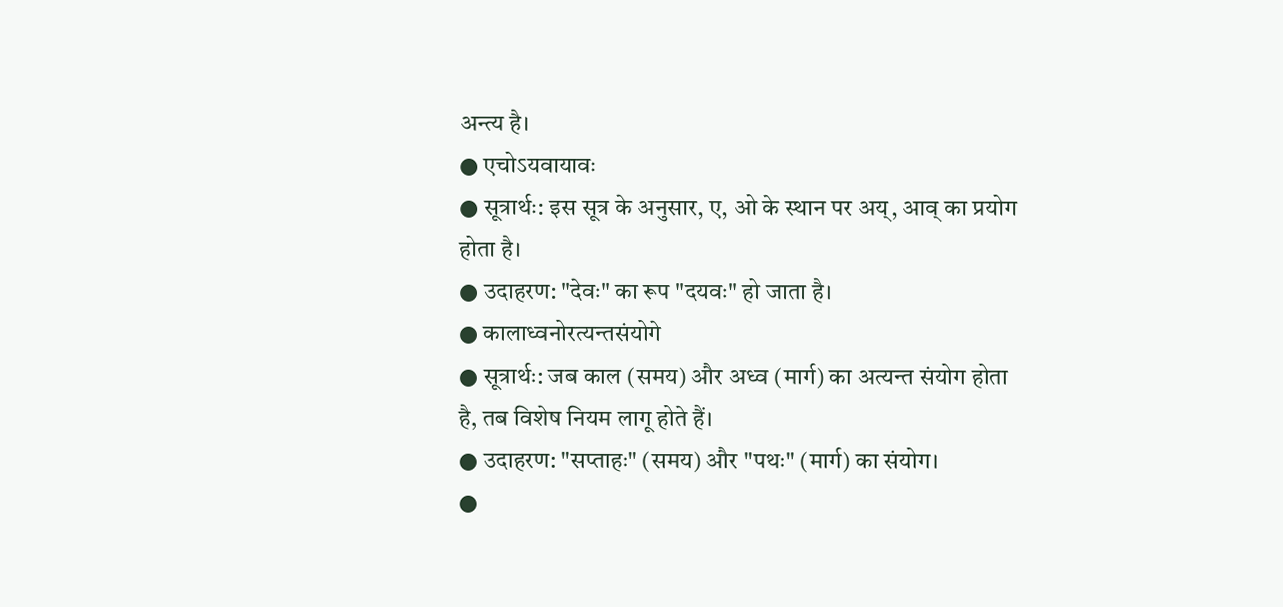अन्त्य है।
● एचोऽयवायावः
● सूत्रार्थः: इस सूत्र के अनुसार, ए, ओ के स्थान पर अय्, आव् का प्रयोग होता है।
● उदाहरण: "देवः" का रूप "दयवः" हो जाता है।
● कालाध्वनोरत्यन्तसंयोगे
● सूत्रार्थः: जब काल (समय) और अध्व (मार्ग) का अत्यन्त संयोग होता है, तब विशेष नियम लागू होते हैं।
● उदाहरण: "सप्ताहः" (समय) और "पथः" (मार्ग) का संयोग।
●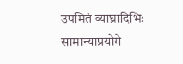उपमितं व्याघ्रादिभिः सामान्याप्रयोगे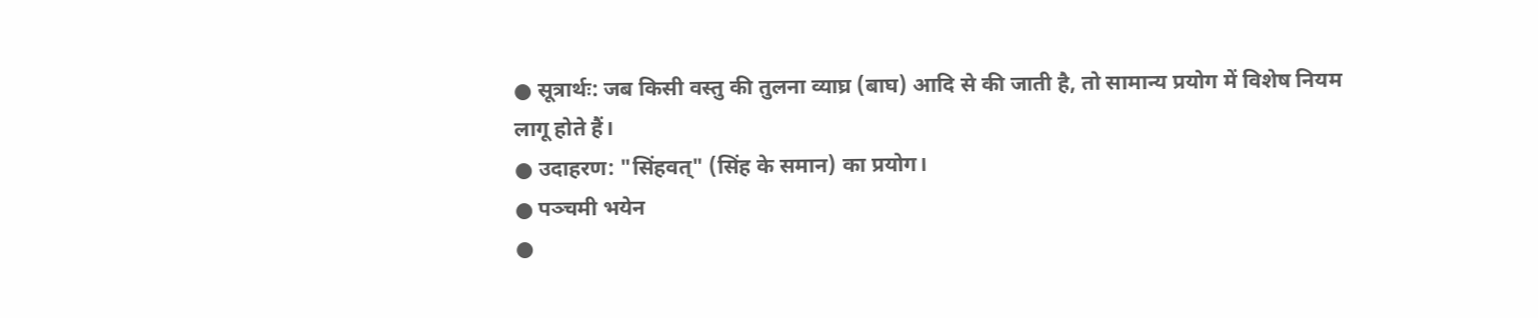● सूत्रार्थः: जब किसी वस्तु की तुलना व्याघ्र (बाघ) आदि से की जाती है, तो सामान्य प्रयोग में विशेष नियम लागू होते हैं।
● उदाहरण: "सिंहवत्" (सिंह के समान) का प्रयोग।
● पञ्चमी भयेन
●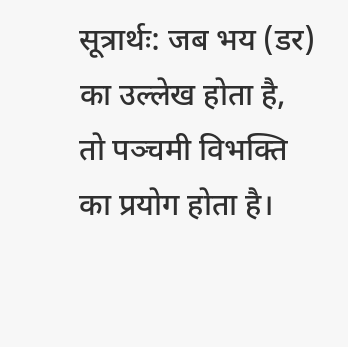सूत्रार्थः: जब भय (डर) का उल्लेख होता है, तो पञ्चमी विभक्ति का प्रयोग होता है।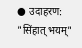● उदाहरण: "सिंहात् भयम्"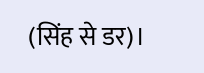(सिंह से डर)।